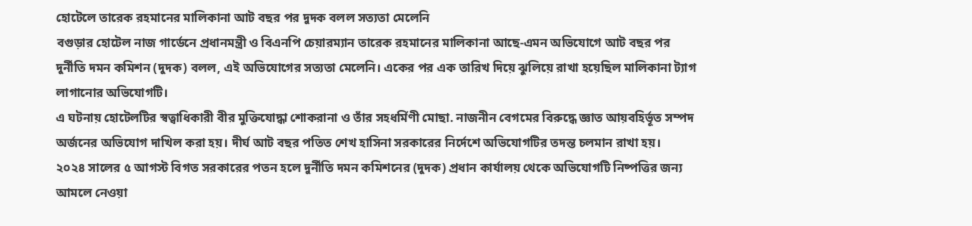হোটেলে তারেক রহমানের মালিকানা আট বছর পর দুদক বলল সত্যতা মেলেনি
বগুড়ার হোটেল নাজ গার্ডেনে প্রধানমন্ত্রী ও বিএনপি চেয়ারম্যান তারেক রহমানের মালিকানা আছে-এমন অভিযোগে আট বছর পর দুর্নীতি দমন কমিশন (দুদক) বলল, এই অভিযোগের সত্যতা মেলেনি। একের পর এক তারিখ দিয়ে ঝুলিয়ে রাখা হয়েছিল মালিকানা ট্যাগ লাগানোর অভিযোগটি।
এ ঘটনায় হোটেলটির স্বত্বাধিকারী বীর মুক্তিযোদ্ধা শোকরানা ও তাঁর সহধর্মিণী মোছা. নাজনীন বেগমের বিরুদ্ধে জ্ঞাত আয়বহির্ভূত সম্পদ অর্জনের অভিযোগ দাখিল করা হয়। দীর্ঘ আট বছর পতিত শেখ হাসিনা সরকারের নির্দেশে অভিযোগটির তদন্ত চলমান রাখা হয়।
২০২৪ সালের ৫ আগস্ট বিগত সরকারের পতন হলে দুর্নীতি দমন কমিশনের (দুদক) প্রধান কার্যালয় থেকে অভিযোগটি নিষ্পত্তির জন্য আমলে নেওয়া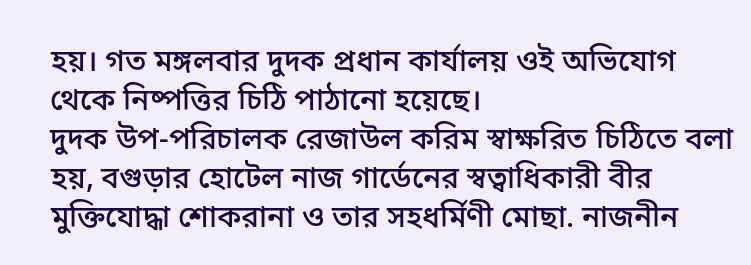হয়। গত মঙ্গলবার দুদক প্রধান কার্যালয় ওই অভিযোগ থেকে নিষ্পত্তির চিঠি পাঠানো হয়েছে।
দুদক উপ-পরিচালক রেজাউল করিম স্বাক্ষরিত চিঠিতে বলা হয়, বগুড়ার হোটেল নাজ গার্ডেনের স্বত্বাধিকারী বীর মুক্তিযোদ্ধা শোকরানা ও তার সহধর্মিণী মোছা. নাজনীন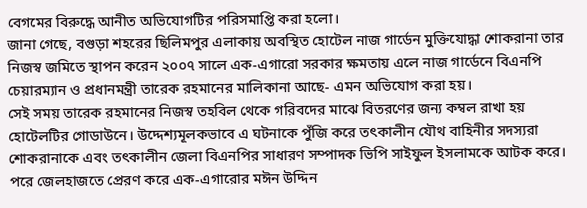বেগমের বিরুদ্ধে আনীত অভিযোগটির পরিসমাপ্তি করা হলো।
জানা গেছে, বগুড়া শহরের ছিলিমপুর এলাকায় অবস্থিত হোটেল নাজ গার্ডেন মুক্তিযোদ্ধা শোকরানা তার নিজস্ব জমিতে স্থাপন করেন ২০০৭ সালে এক-এগারো সরকার ক্ষমতায় এলে নাজ গার্ডেনে বিএনপি চেয়ারম্যান ও প্রধানমন্ত্রী তারেক রহমানের মালিকানা আছে- এমন অভিযোগ করা হয়।
সেই সময় তারেক রহমানের নিজস্ব তহবিল থেকে গরিবদের মাঝে বিতরণের জন্য কম্বল রাখা হয় হোটেলটির গোডাউনে। উদ্দেশ্যমূলকভাবে এ ঘটনাকে পুঁজি করে তৎকালীন যৌথ বাহিনীর সদস্যরা শোকরানাকে এবং তৎকালীন জেলা বিএনপির সাধারণ সম্পাদক ভিপি সাইফুল ইসলামকে আটক করে। পরে জেলহাজতে প্রেরণ করে এক-এগারোর মঈন উদ্দিন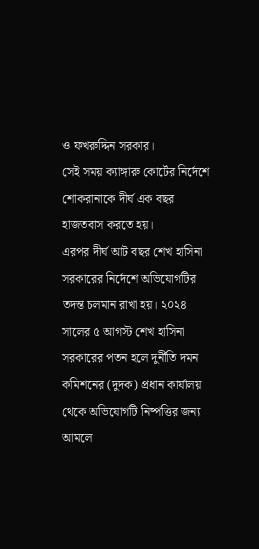ও ফখরুদ্দিন সরকার।
সেই সময় ক্যাঙ্গারু কোর্টের নির্দেশে শোকরানাকে দীর্ঘ এক বছর হাজতবাস করতে হয়।
এরপর দীর্ঘ আট বছর শেখ হাসিনা সরকারের নির্দেশে অভিযোগটির তদন্ত চলমান রাখা হয়। ২০২৪ সালের ৫ আগস্ট শেখ হাসিনা সরকারের পতন হলে দুর্নীতি দমন কমিশনের (দুদক) প্রধান কার্যালয় থেকে অভিযোগটি নিষ্পত্তির জন্য আমলে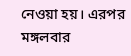নেওয়া হয়। এরপর মঙ্গলবার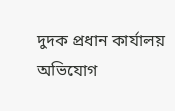দুদক প্রধান কার্যালয় অভিযোগ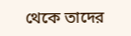থেকে তাদের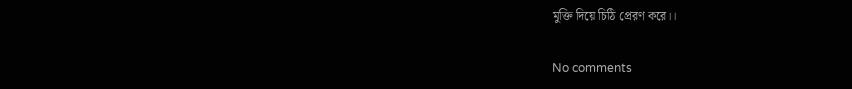মুক্তি দিয়ে চিঠি প্রেরণ করে।।

No comments